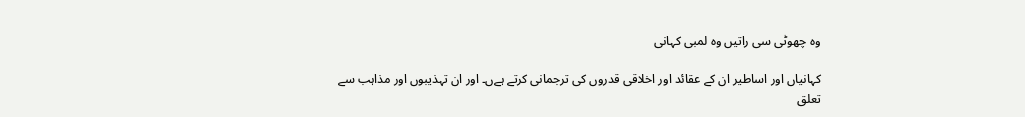وہ چھوٹی سی راتیں وہ لمبی کہانی

کہانیاں اور اساطیر ان کے عقائد اور اخلاقی قدروں کی ترجمانی کرتے ہےں۔ اور ان تہذیبوں اور مذاہب سے تعلق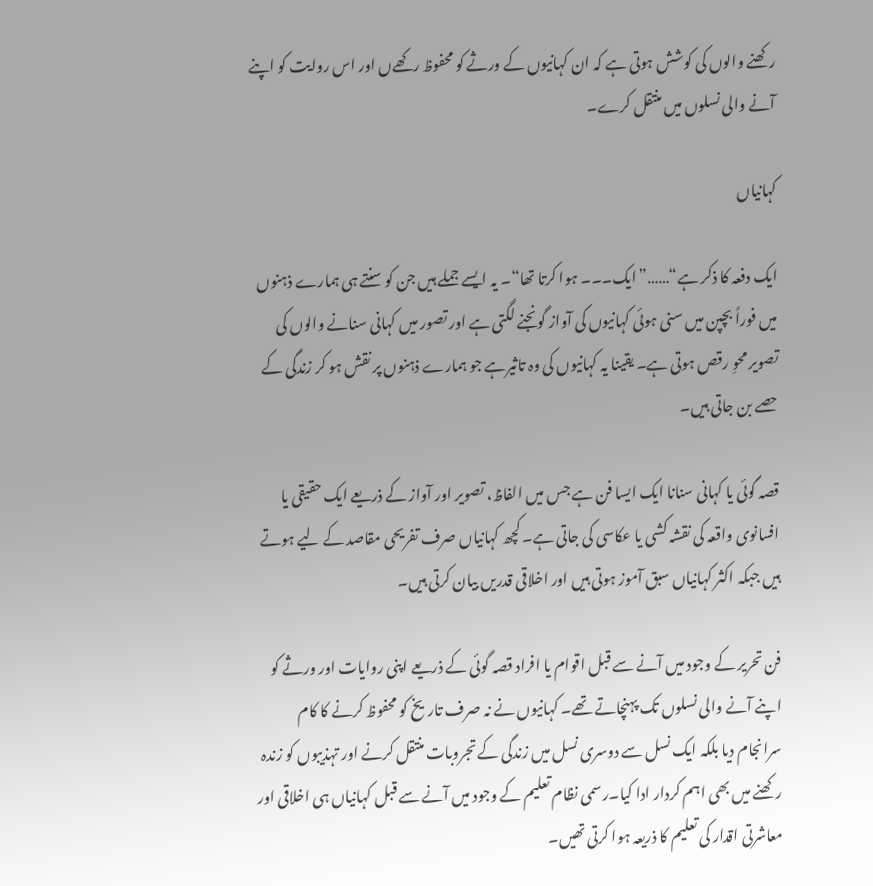رکھنے والوں کی کوشش ہوتی ہے کہ ان کہانیوں کے ورثے کو محفوظ رکھےں اور اس روایت کو اپنے آنے والی نسلوں میں منتقل کرے۔

کہانیاں

ایک دفعہ کا ذکر ہے“……”ایک۔۔۔ ہوا کرتا تھا“۔ یہ ایسے جملے ہیں جن کو سنتے ہی ہمارے ذہنوں میں فوراً بچپن میں سنی ہوئی کہانیوں کی آواز گونجنے لگتی ہے اور تصور میں کہانی سنانے والوں کی تصویر محوِ رقص ہوتی ہے۔ یقینا یہ کہانیوں کی وہ تاثیرہے جو ہمارے ذہنوں پر نقش ہو کر زندگی کے حصے بن جاتی ہیں۔

قصہ گوئی یا کہانی سنانا ایک ایسا فن ہے جس میں الفاظ، تصویر اور آواز کے ذریعے ایک حقیقی یا افسانوی واقعہ کی نقشہ کشی یا عکاسی کی جاتی ہے۔ کچھ کہانیاں صرف تفریحی مقاصد کے لیے ہوتے ہیں جبکہ اکثر کہانیاں سبق آموز ہوتی ہیں اور اخلاقی قدریں بیان کرتی ہیں۔

فن تحریر کے وجود میں آنے سے قبل اقوام یا افراد قصہ گوئی کے ذریعے اپنی روایات اور ورثے کو اپنے آنے والی نسلوں تک پہنچاتے تھے۔ کہانیوں نے نہ صرف تاریخ کو محفوظ کرنے کا کام سرانجام دیا بلکہ ایک نسل سے دوسری نسل میں زندگی کے تجروبات منتقل کرنے اور تہذیبوں کو زندہ رکھنے میں بھی اہم کردار ادا کیا۔رسمی نظام تعلیم کے وجود میں آنے سے قبل کہانیاں ہی اخلاقی اور معاشرتی اقدار کی تعلیم کا ذریعہ ہوا کرتی تھیں۔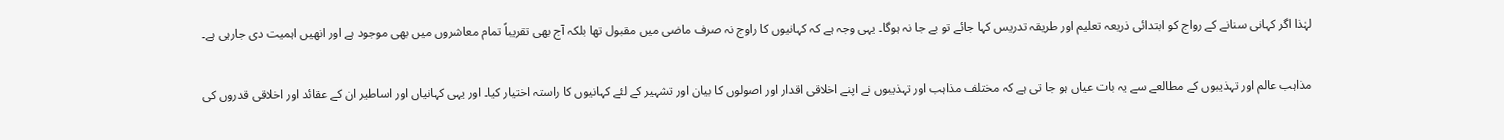لہٰذا اگر کہانی سنانے کے رواج کو ابتدائی ذریعہ تعلیم اور طریقہ تدریس کہا جائے تو بے جا نہ ہوگا۔ یہی وجہ ہے کہ کہانیوں کا راوج نہ صرف ماضی میں مقبول تھا بلکہ آج بھی تقریباً تمام معاشروں میں بھی موجود ہے اور انھیں اہمیت دی جارہی ہے۔

مذاہب عالم اور تہذیبوں کے مطالعے سے یہ بات عیاں ہو جا تی ہے کہ مختلف مذاہب اور تہذیبوں نے اپنے اخلاقی اقدار اور اصولوں کا بیان اور تشہیر کے لئے کہانیوں کا راستہ اختیار کیا۔ اور یہی کہانیاں اور اساطیر ان کے عقائد اور اخلاقی قدروں کی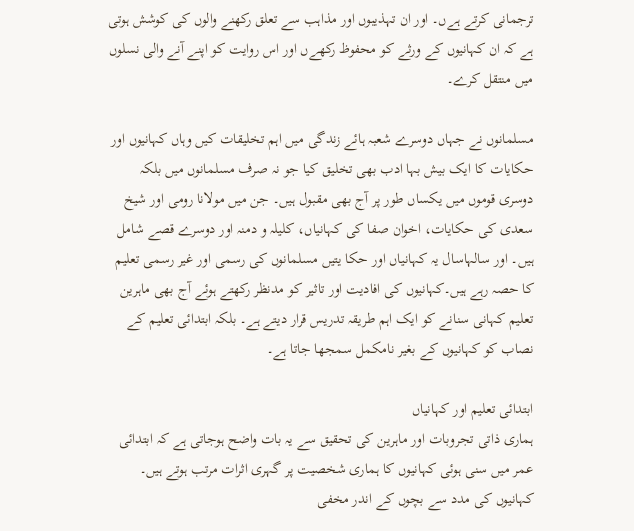ترجمانی کرتے ہےں۔ اور ان تہذیبوں اور مذاہب سے تعلق رکھنے والوں کی کوشش ہوتی ہے کہ ان کہانیوں کے ورثے کو محفوظ رکھےں اور اس روایت کو اپنے آنے والی نسلوں میں منتقل کرے۔

مسلمانوں نے جہاں دوسرے شعبہ ہائے زندگی میں اہم تخلیقات کیں وہاں کہانیوں اور حکایات کا ایک بیش بہا ادب بھی تخلیق کیا جو نہ صرف مسلمانوں میں بلکہ دوسری قوموں میں یکساں طور پر آج بھی مقبول ہیں۔ جن میں مولانا رومی اور شیخ سعدی کی حکایات، اخوان صفا کی کہانیاں، کلیلہ و دمنہ اور دوسرے قصے شامل ہیں۔ اور سالہاسال یہ کہانیاں اور حکا یتیں مسلمانوں کی رسمی اور غیر رسمی تعلیم کا حصہ رہے ہیں۔کہانیوں کی افادیت اور تاثیر کو مدنظر رکھتے ہوئے آج بھی ماہرین تعلیم کہانی سنانے کو ایک اہم طریقہ تدریس قرار دیتے ہے۔ بلکہ ابتدائی تعلیم کے نصاب کو کہانیوں کے بغیر نامکمل سمجھا جاتا ہے۔

ابتدائی تعلیم اور کہانیاں
ہماری ذاتی تجروبات اور ماہرین کی تحقیق سے یہ بات واضح ہوجاتی ہے کہ ابتدائی عمر میں سنی ہوئی کہانیوں کا ہماری شخصیت پر گہری اثرات مرتب ہوتے ہیں۔ کہانیوں کی مدد سے بچوں کے اندر مخفی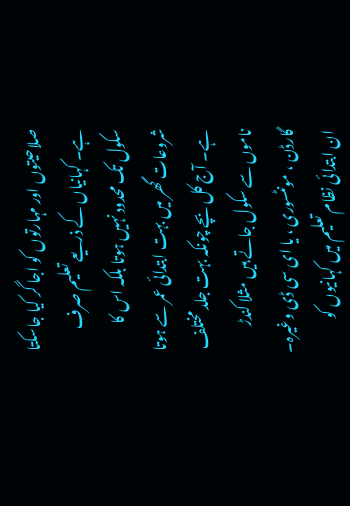صلاحیتوں اور مہارتوں کو اجا گر کیا جاسکتا ہے۔ کہانیاں کے ذریعے تعلیم صرف سکول تک محدود نہیں ہوتا بلکہ اس کا شروعات گھر میں بہت ابتدائی عمر سے ہوتا ہے۔ آج کل بچے چونکہ بہت جلد مختلف ناموں سے سکول جاتے ہیں مثلا کندڑ گارڈن ، مونٹسوری ، یا ای سی ڈی وغیرہ۔ ان ابتدائی نظام تعلیم میں کہانیوں کو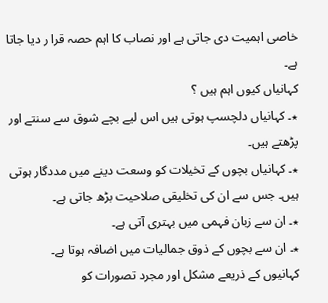خاصی اہمیت دی جاتی ہے اور نصاب کا اہم حصہ قرا ر دیا جاتا ہے۔
کہانیاں کیوں اہم ہیں ؟
٭۔ کہانیاں دلچسپ ہوتی ہیں اس لیے بچے شوق سے سنتے اور پڑھتے ہیں۔
٭۔ کہانیاں بچوں کے تخیلات کو وسعت دینے میں مددگار ہوتی ہیں۔ جس سے ان کی تخلیقی صلاحیت بڑھ جاتی ہے۔
٭۔ ان سے زبان فہمی میں بہتری آتی ہے۔
٭۔ ان سے بچوں کے ذوق جمالیات میں اضافہ ہوتا ہے۔
کہانیوں کے ذریعے مشکل اور مجرد تصورات کو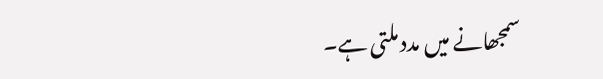سمجھانے میں مدد ملتی ہے۔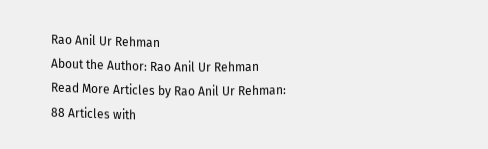Rao Anil Ur Rehman
About the Author: Rao Anil Ur Rehman Read More Articles by Rao Anil Ur Rehman: 88 Articles with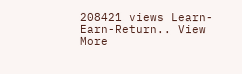208421 views Learn-Earn-Return.. View More